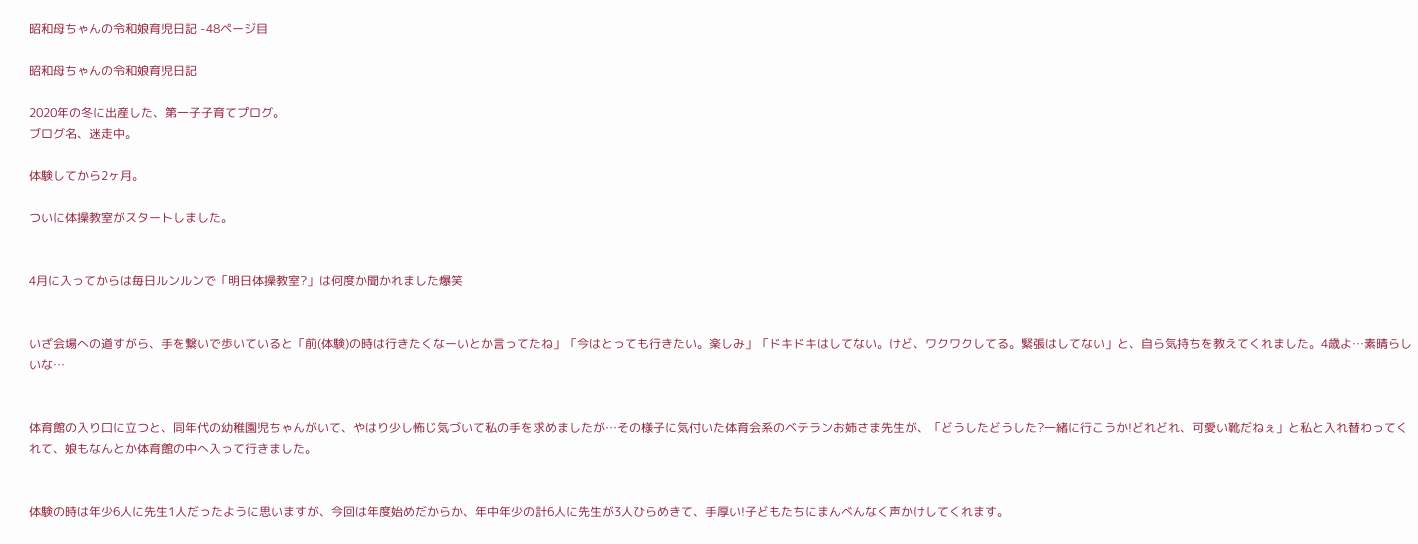昭和母ちゃんの令和娘育児日記 -48ページ目

昭和母ちゃんの令和娘育児日記

2020年の冬に出産した、第一子子育てプログ。
ブログ名、迷走中。

体験してから2ヶ月。

ついに体操教室がスタートしました。


4月に入ってからは毎日ルンルンで「明日体操教室?」は何度か聞かれました爆笑


いざ会場への道すがら、手を繋いで歩いていると「前(体験)の時は行きたくなーいとか言ってたね」「今はとっても行きたい。楽しみ」「ドキドキはしてない。けど、ワクワクしてる。緊張はしてない」と、自ら気持ちを教えてくれました。4歳よ…素晴らしいな…


体育館の入り口に立つと、同年代の幼稚園児ちゃんがいて、やはり少し怖じ気づいて私の手を求めましたが…その様子に気付いた体育会系のベテランお姉さま先生が、「どうしたどうした?一緒に行こうか!どれどれ、可愛い靴だねぇ」と私と入れ替わってくれて、娘もなんとか体育館の中へ入って行きました。


体験の時は年少6人に先生1人だったように思いますが、今回は年度始めだからか、年中年少の計6人に先生が3人ひらめきて、手厚い!子どもたちにまんべんなく声かけしてくれます。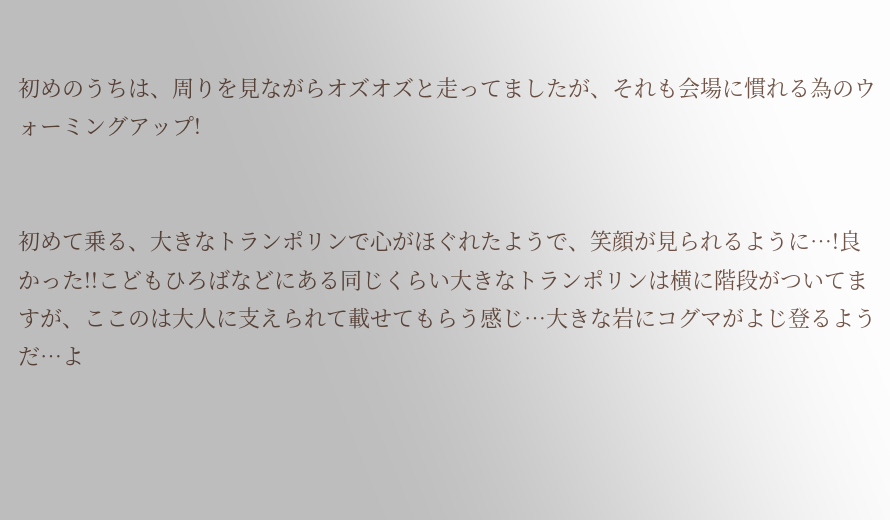初めのうちは、周りを見ながらオズオズと走ってましたが、それも会場に慣れる為のウォーミングアップ!


初めて乗る、大きなトランポリンで心がほぐれたようで、笑顔が見られるように…!良かった!!こどもひろばなどにある同じくらい大きなトランポリンは横に階段がついてますが、ここのは大人に支えられて載せてもらう感じ…大きな岩にコグマがよじ登るようだ…よ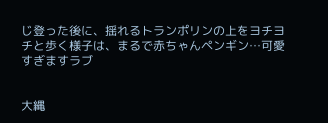じ登った後に、揺れるトランポリンの上をヨチヨチと歩く様子は、まるで赤ちゃんペンギン…可愛すぎますラブ


大縄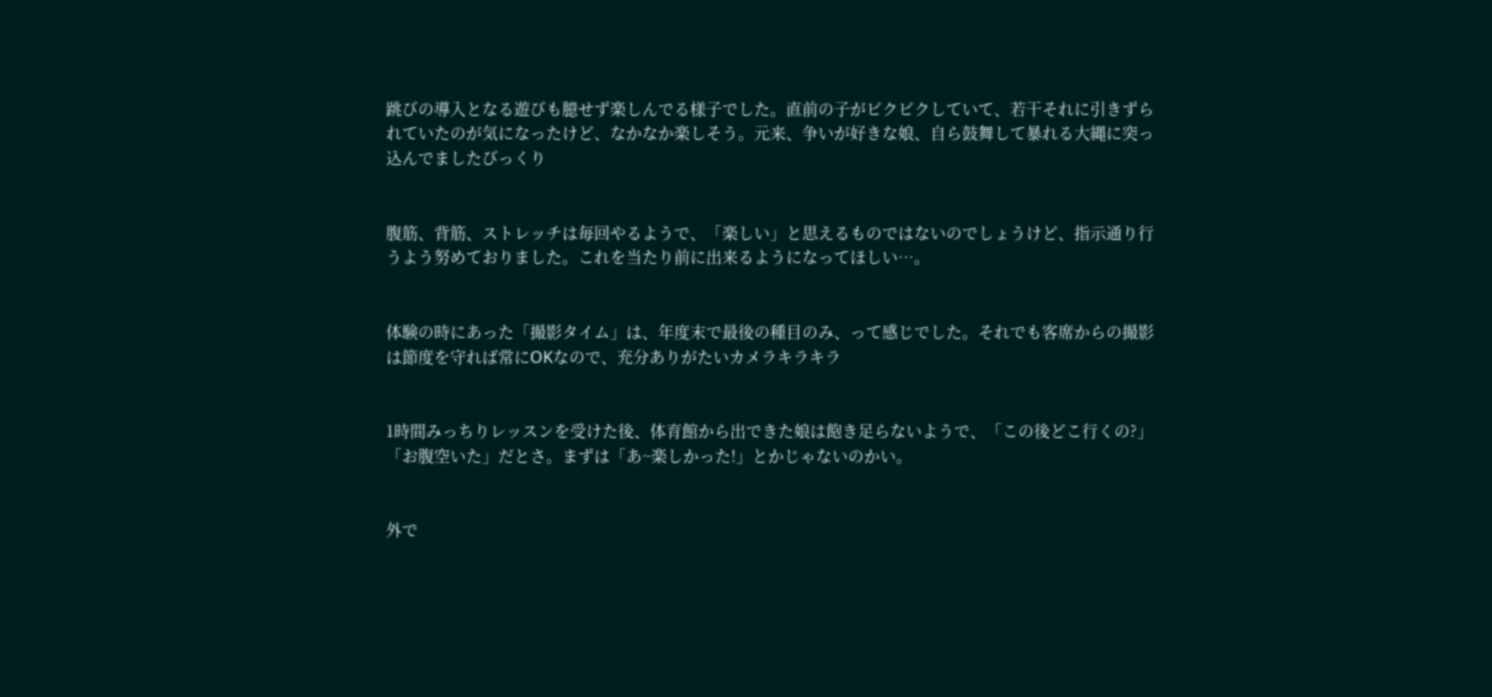跳びの導入となる遊びも臆せず楽しんでる様子でした。直前の子がビクビクしていて、若干それに引きずられていたのが気になったけど、なかなか楽しそう。元来、争いが好きな娘、自ら鼓舞して暴れる大縄に突っ込んでましたびっくり


腹筋、背筋、ストレッチは毎回やるようで、「楽しい」と思えるものではないのでしょうけど、指示通り行うよう努めておりました。これを当たり前に出来るようになってほしい…。


体験の時にあった「撮影タイム」は、年度末で最後の種目のみ、って感じでした。それでも客席からの撮影は節度を守れば常にOKなので、充分ありがたいカメラキラキラ


1時間みっちりレッスンを受けた後、体育館から出できた娘は飽き足らないようで、「この後どこ行くの?」「お腹空いた」だとさ。まずは「あ~楽しかった!」とかじゃないのかい。


外で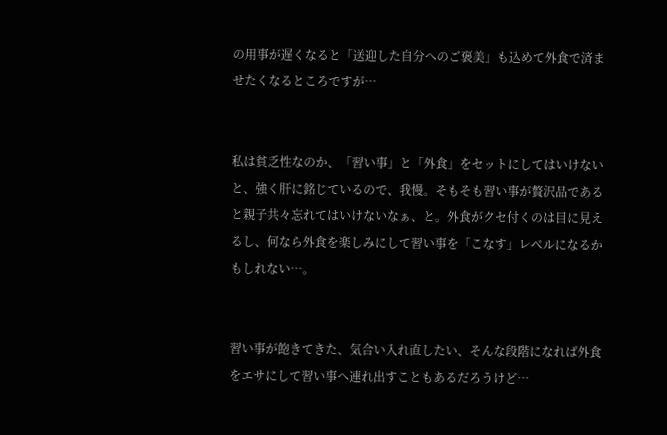の用事が遅くなると「送迎した自分へのご褒美」も込めて外食で済ませたくなるところですが…


私は貧乏性なのか、「習い事」と「外食」をセットにしてはいけないと、強く肝に銘じているので、我慢。そもそも習い事が贅沢品であると親子共々忘れてはいけないなぁ、と。外食がクセ付くのは目に見えるし、何なら外食を楽しみにして習い事を「こなす」レベルになるかもしれない…。


習い事が飽きてきた、気合い入れ直したい、そんな段階になれば外食をエサにして習い事へ連れ出すこともあるだろうけど…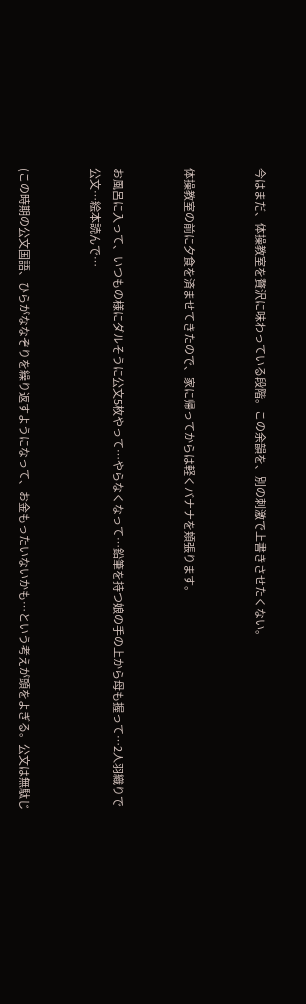今はまだ、体操教室を贅沢に味わっている段階。この余韻を、別の刺激で上書きさせたくない。


体操教室の前に夕食を済ませてきたので、家に帰ってからは軽くバナナを頬張ります。


お風呂に入って、いつもの様にダルそうに公文5枚やって…やらなくなって…鉛筆を持つ娘の手の上から母も握って…2人羽織りで公文…絵本読んで…


(この時期の公文国語、ひらがななぞりを繰り返すようになって、お金もったいないかも…という考えが頭をよぎる。公文は無駄じ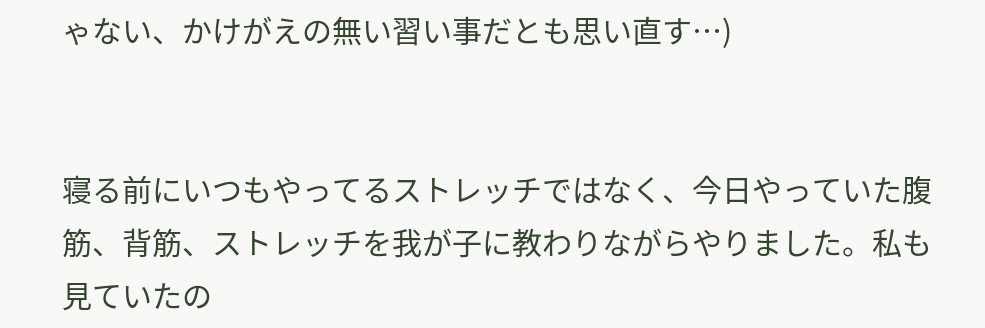ゃない、かけがえの無い習い事だとも思い直す…)


寝る前にいつもやってるストレッチではなく、今日やっていた腹筋、背筋、ストレッチを我が子に教わりながらやりました。私も見ていたの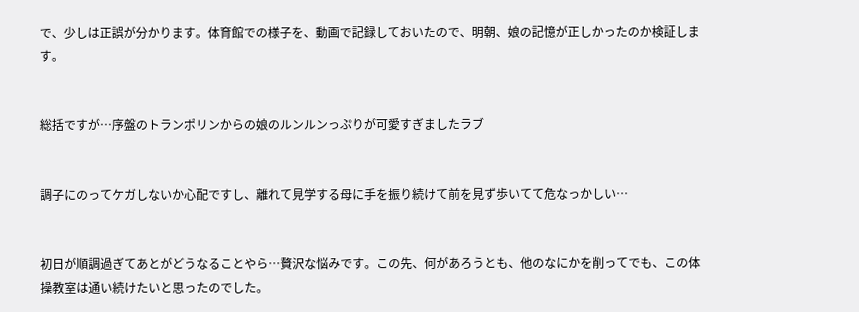で、少しは正誤が分かります。体育館での様子を、動画で記録しておいたので、明朝、娘の記憶が正しかったのか検証します。


総括ですが…序盤のトランポリンからの娘のルンルンっぷりが可愛すぎましたラブ


調子にのってケガしないか心配ですし、離れて見学する母に手を振り続けて前を見ず歩いてて危なっかしい…


初日が順調過ぎてあとがどうなることやら…贅沢な悩みです。この先、何があろうとも、他のなにかを削ってでも、この体操教室は通い続けたいと思ったのでした。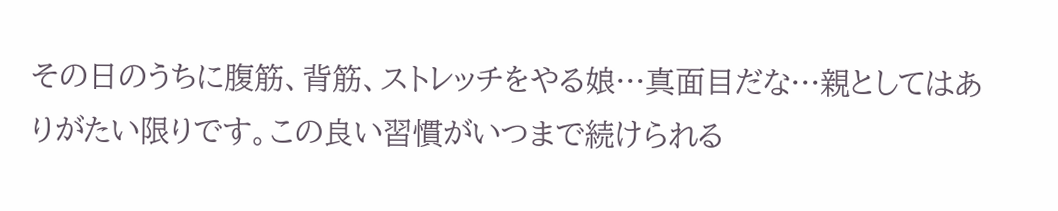その日のうちに腹筋、背筋、ストレッチをやる娘…真面目だな…親としてはありがたい限りです。この良い習慣がいつまで続けられる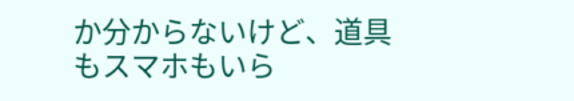か分からないけど、道具もスマホもいら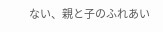ない、親と子のふれあい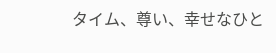タイム、尊い、幸せなひと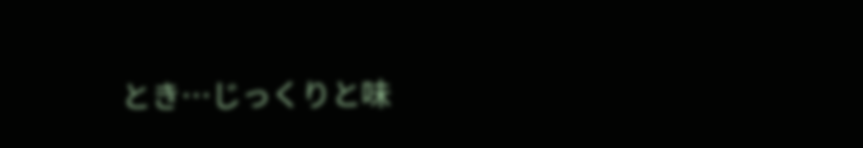とき…じっくりと味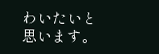わいたいと思います。